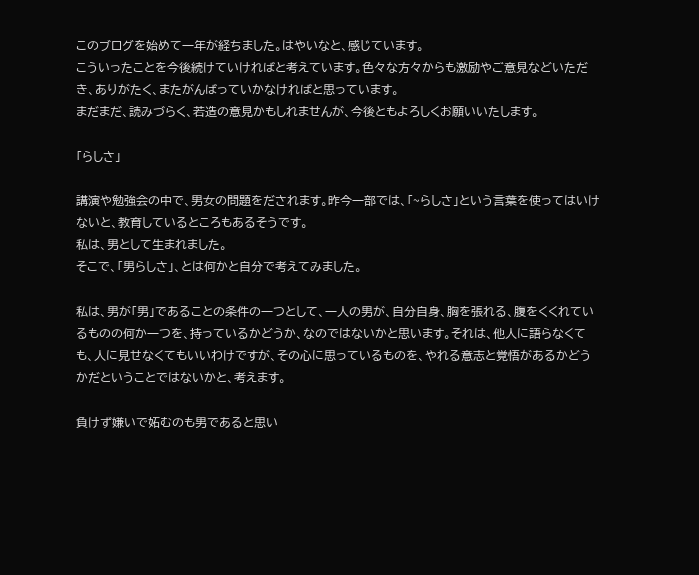このブログを始めて一年が経ちました。はやいなと、感じています。
こういったことを今後続けていければと考えています。色々な方々からも激励やご意見などいただき、ありがたく、またがんばっていかなければと思っています。
まだまだ、読みづらく、若造の意見かもしれませんが、今後ともよろしくお願いいたします。

「らしさ」

講演や勉強会の中で、男女の問題をだされます。昨今一部では、「~らしさ」という言葉を使ってはいけないと、教育しているところもあるそうです。
私は、男として生まれました。
そこで、「男らしさ」、とは何かと自分で考えてみました。

私は、男が「男」であることの条件の一つとして、一人の男が、自分自身、胸を張れる、腹をくくれているものの何か一つを、持っているかどうか、なのではないかと思います。それは、他人に語らなくても、人に見せなくてもいいわけですが、その心に思っているものを、やれる意志と覚悟があるかどうかだということではないかと、考えます。

負けず嫌いで妬むのも男であると思い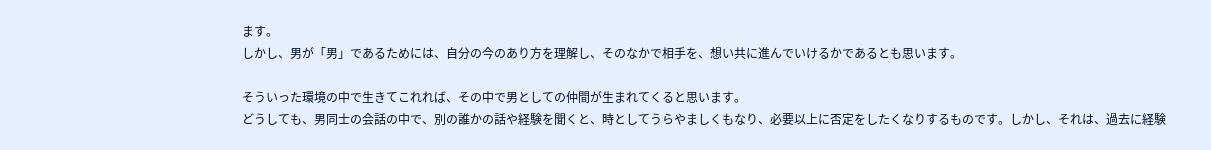ます。
しかし、男が「男」であるためには、自分の今のあり方を理解し、そのなかで相手を、想い共に進んでいけるかであるとも思います。

そういった環境の中で生きてこれれば、その中で男としての仲間が生まれてくると思います。
どうしても、男同士の会話の中で、別の誰かの話や経験を聞くと、時としてうらやましくもなり、必要以上に否定をしたくなりするものです。しかし、それは、過去に経験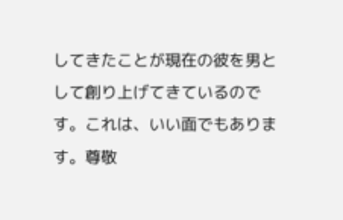してきたことが現在の彼を男として創り上げてきているのです。これは、いい面でもあります。尊敬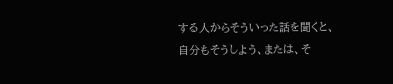する人からそういった話を聞くと、自分もそうしよう、または、そ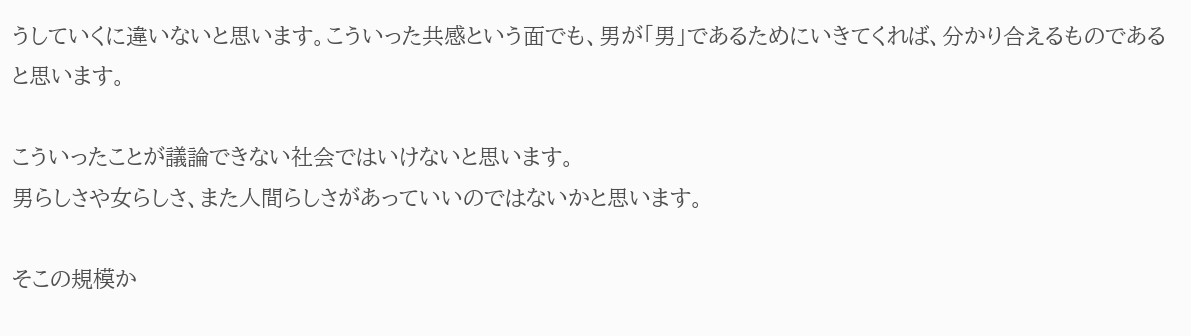うしていくに違いないと思います。こういった共感という面でも、男が「男」であるためにいきてくれば、分かり合えるものであると思います。

こういったことが議論できない社会ではいけないと思います。
男らしさや女らしさ、また人間らしさがあっていいのではないかと思います。

そこの規模か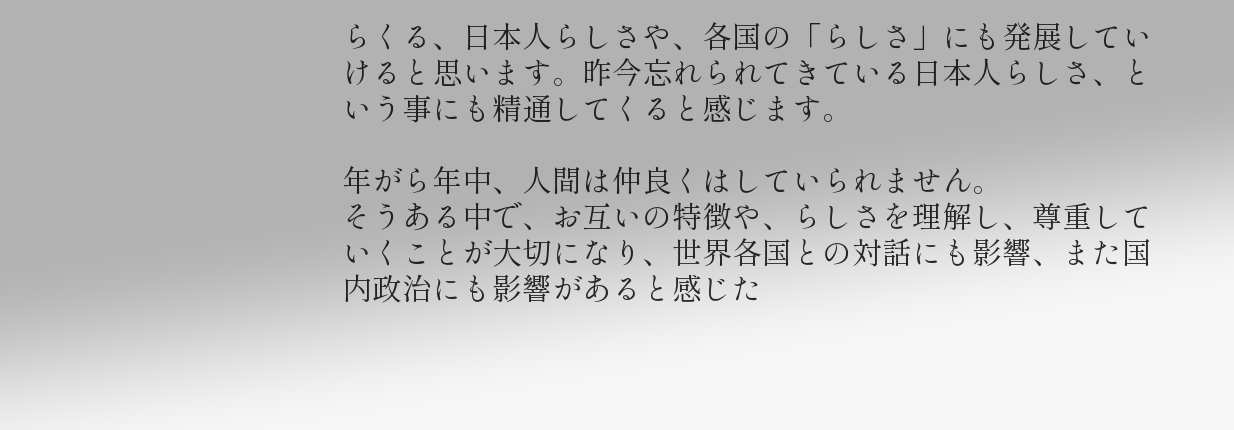らくる、日本人らしさや、各国の「らしさ」にも発展していけると思います。昨今忘れられてきている日本人らしさ、という事にも精通してくると感じます。

年がら年中、人間は仲良くはしていられません。
そうある中で、お互いの特徴や、らしさを理解し、尊重していくことが大切になり、世界各国との対話にも影響、また国内政治にも影響があると感じた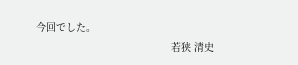今回でした。
                                             若狭 清史